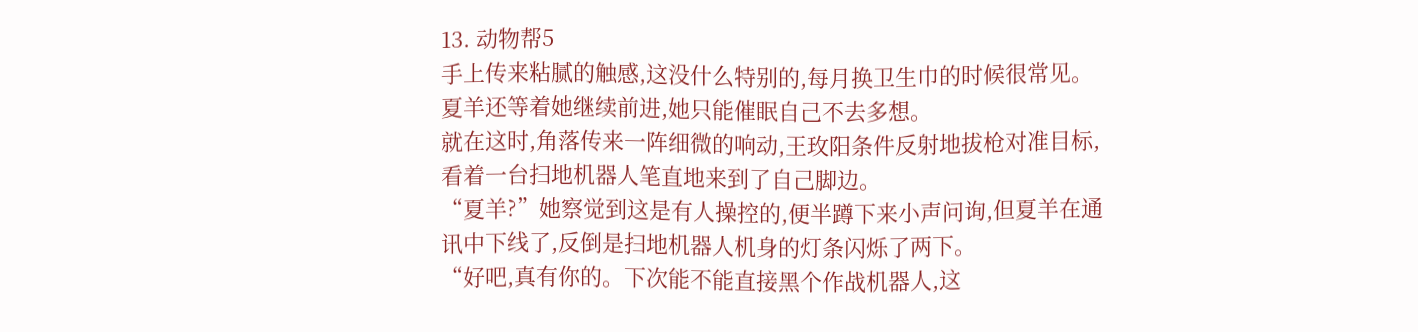13. 动物帮5
手上传来粘腻的触感,这没什么特别的,每月换卫生巾的时候很常见。
夏羊还等着她继续前进,她只能催眠自己不去多想。
就在这时,角落传来一阵细微的响动,王玫阳条件反射地拔枪对准目标,看着一台扫地机器人笔直地来到了自己脚边。
“夏羊?”她察觉到这是有人操控的,便半蹲下来小声问询,但夏羊在通讯中下线了,反倒是扫地机器人机身的灯条闪烁了两下。
“好吧,真有你的。下次能不能直接黑个作战机器人,这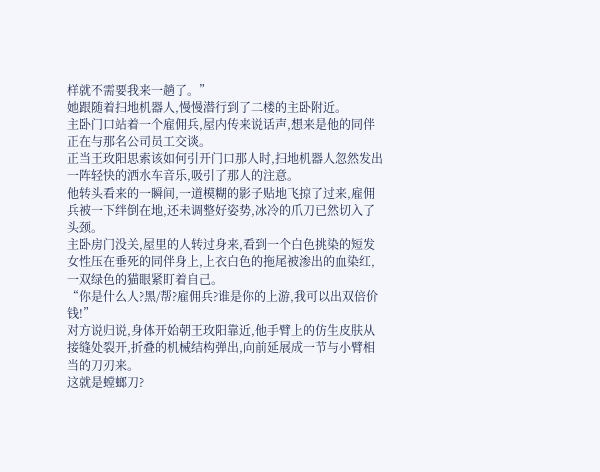样就不需要我来一趟了。”
她跟随着扫地机器人,慢慢潜行到了二楼的主卧附近。
主卧门口站着一个雇佣兵,屋内传来说话声,想来是他的同伴正在与那名公司员工交谈。
正当王玫阳思索该如何引开门口那人时,扫地机器人忽然发出一阵轻快的洒水车音乐,吸引了那人的注意。
他转头看来的一瞬间,一道模糊的影子贴地飞掠了过来,雇佣兵被一下绊倒在地,还未调整好姿势,冰冷的爪刀已然切入了头颈。
主卧房门没关,屋里的人转过身来,看到一个白色挑染的短发女性压在垂死的同伴身上,上衣白色的拖尾被渗出的血染红,一双绿色的猫眼紧盯着自己。
“你是什么人?黑/帮?雇佣兵?谁是你的上游,我可以出双倍价钱!”
对方说归说,身体开始朝王玫阳靠近,他手臂上的仿生皮肤从接缝处裂开,折叠的机械结构弹出,向前延展成一节与小臂相当的刀刃来。
这就是螳螂刀?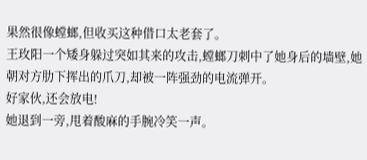果然很像螳螂,但收买这种借口太老套了。
王玫阳一个矮身躲过突如其来的攻击,螳螂刀刺中了她身后的墙壁,她朝对方肋下挥出的爪刀,却被一阵强劲的电流弹开。
好家伙,还会放电!
她退到一旁,甩着酸麻的手腕冷笑一声。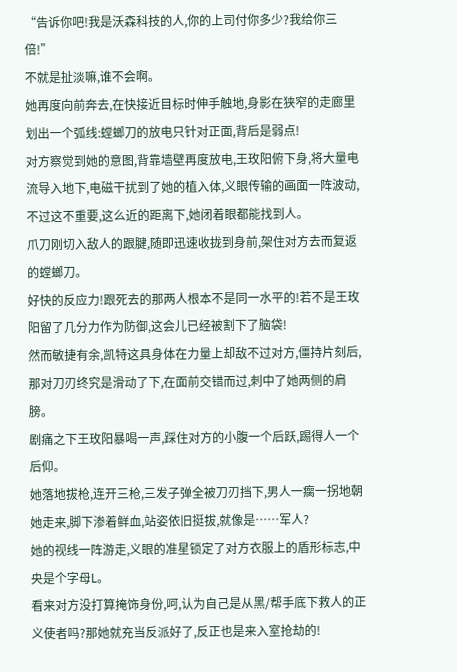“告诉你吧!我是沃森科技的人,你的上司付你多少?我给你三倍!”
不就是扯淡嘛,谁不会啊。
她再度向前奔去,在快接近目标时伸手触地,身影在狭窄的走廊里划出一个弧线:螳螂刀的放电只针对正面,背后是弱点!
对方察觉到她的意图,背靠墙壁再度放电,王玫阳俯下身,将大量电流导入地下,电磁干扰到了她的植入体,义眼传输的画面一阵波动,不过这不重要,这么近的距离下,她闭着眼都能找到人。
爪刀刚切入敌人的跟腱,随即迅速收拢到身前,架住对方去而复返的螳螂刀。
好快的反应力!跟死去的那两人根本不是同一水平的!若不是王玫阳留了几分力作为防御,这会儿已经被割下了脑袋!
然而敏捷有余,凯特这具身体在力量上却敌不过对方,僵持片刻后,那对刀刃终究是滑动了下,在面前交错而过,刺中了她两侧的肩膀。
剧痛之下王玫阳暴喝一声,踩住对方的小腹一个后跃,踢得人一个后仰。
她落地拔枪,连开三枪,三发子弹全被刀刃挡下,男人一瘸一拐地朝她走来,脚下渗着鲜血,站姿依旧挺拔,就像是……军人?
她的视线一阵游走,义眼的准星锁定了对方衣服上的盾形标志,中央是个字母L。
看来对方没打算掩饰身份,呵,认为自己是从黑/帮手底下救人的正义使者吗?那她就充当反派好了,反正也是来入室抢劫的!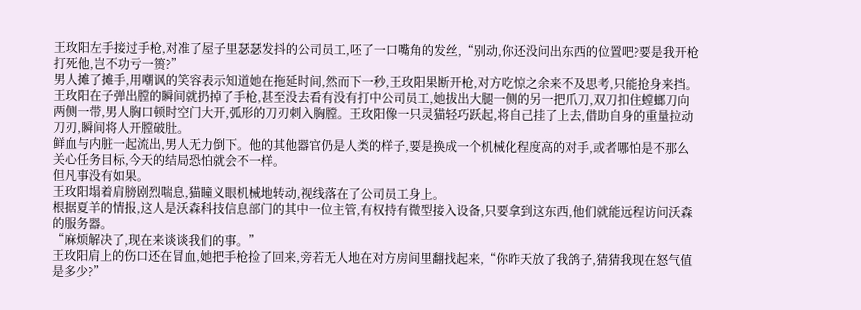王玫阳左手接过手枪,对准了屋子里瑟瑟发抖的公司员工,呸了一口嘴角的发丝,“别动,你还没问出东西的位置吧?要是我开枪打死他,岂不功亏一篑?”
男人摊了摊手,用嘲讽的笑容表示知道她在拖延时间,然而下一秒,王玫阳果断开枪,对方吃惊之余来不及思考,只能抢身来挡。
王玫阳在子弹出膛的瞬间就扔掉了手枪,甚至没去看有没有打中公司员工,她拔出大腿一侧的另一把爪刀,双刀扣住螳螂刀向两侧一带,男人胸口顿时空门大开,弧形的刀刃刺入胸膛。王玫阳像一只灵猫轻巧跃起,将自己挂了上去,借助自身的重量拉动刀刃,瞬间将人开膛破肚。
鲜血与内脏一起流出,男人无力倒下。他的其他器官仍是人类的样子,要是换成一个机械化程度高的对手,或者哪怕是不那么关心任务目标,今天的结局恐怕就会不一样。
但凡事没有如果。
王玫阳塌着肩膀剧烈喘息,猫瞳义眼机械地转动,视线落在了公司员工身上。
根据夏羊的情报,这人是沃森科技信息部门的其中一位主管,有权持有微型接入设备,只要拿到这东西,他们就能远程访问沃森的服务器。
“麻烦解决了,现在来谈谈我们的事。”
王玫阳肩上的伤口还在冒血,她把手枪捡了回来,旁若无人地在对方房间里翻找起来,“你昨天放了我鸽子,猜猜我现在怒气值是多少?”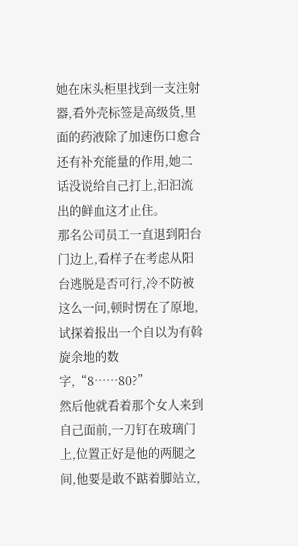她在床头柜里找到一支注射器,看外壳标签是高级货,里面的药液除了加速伤口愈合还有补充能量的作用,她二话没说给自己打上,汩汩流出的鲜血这才止住。
那名公司员工一直退到阳台门边上,看样子在考虑从阳台逃脱是否可行,冷不防被这么一问,顿时愣在了原地,试探着报出一个自以为有斡旋余地的数字,“8……80?”
然后他就看着那个女人来到自己面前,一刀钉在玻璃门上,位置正好是他的两腿之间,他要是敢不踮着脚站立,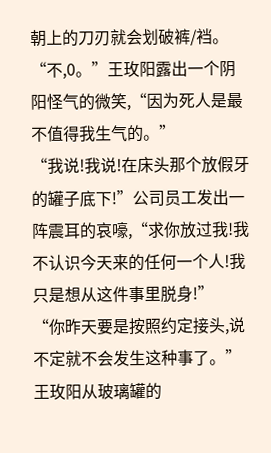朝上的刀刃就会划破裤/裆。
“不,0。”王玫阳露出一个阴阳怪气的微笑,“因为死人是最不值得我生气的。”
“我说!我说!在床头那个放假牙的罐子底下!”公司员工发出一阵震耳的哀嚎,“求你放过我!我不认识今天来的任何一个人!我只是想从这件事里脱身!”
“你昨天要是按照约定接头,说不定就不会发生这种事了。”
王玫阳从玻璃罐的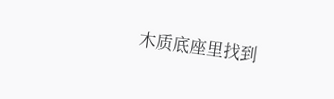木质底座里找到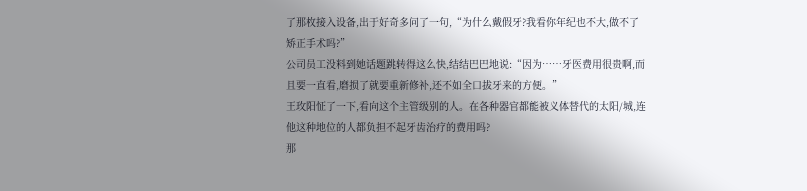了那枚接入设备,出于好奇多问了一句,“为什么戴假牙?我看你年纪也不大,做不了矫正手术吗?”
公司员工没料到她话题跳转得这么快,结结巴巴地说:“因为……牙医费用很贵啊,而且要一直看,磨损了就要重新修补,还不如全口拔牙来的方便。”
王玫阳怔了一下,看向这个主管级别的人。在各种器官都能被义体替代的太阳/城,连他这种地位的人都负担不起牙齿治疗的费用吗?
那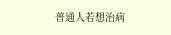普通人若想治病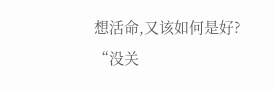想活命,又该如何是好?
“没关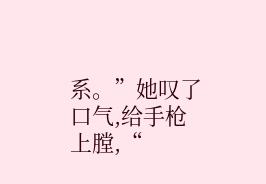系。”她叹了口气,给手枪上膛,“